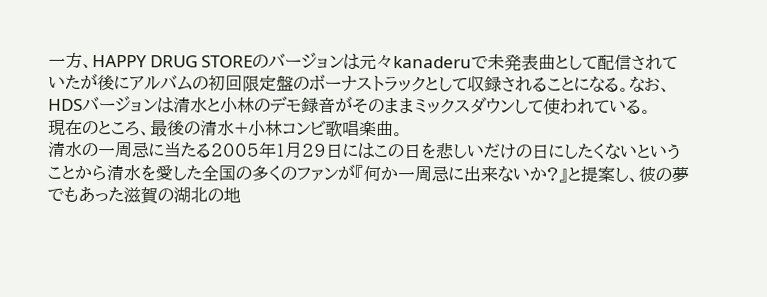一方、HAPPY DRUG STOREのバージョンは元々kanaderuで未発表曲として配信されていたが後にアルバムの初回限定盤のボーナストラックとして収録されることになる。なお、HDSバージョンは清水と小林のデモ録音がそのままミックスダウンして使われている。
現在のところ、最後の清水+小林コンビ歌唱楽曲。
清水の一周忌に当たる2005年1月29日にはこの日を悲しいだけの日にしたくないということから清水を愛した全国の多くのファンが『何か一周忌に出来ないか?』と提案し、彼の夢でもあった滋賀の湖北の地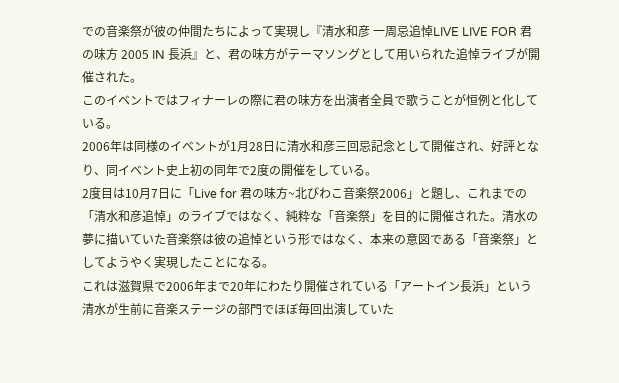での音楽祭が彼の仲間たちによって実現し『清水和彦 一周忌追悼LIVE LIVE FOR 君の味方 2005 IN 長浜』と、君の味方がテーマソングとして用いられた追悼ライブが開催された。
このイベントではフィナーレの際に君の味方を出演者全員で歌うことが恒例と化している。
2006年は同様のイベントが1月28日に清水和彦三回忌記念として開催され、好評となり、同イベント史上初の同年で2度の開催をしている。
2度目は10月7日に「Live for 君の味方~北びわこ音楽祭2006」と題し、これまでの「清水和彦追悼」のライブではなく、純粋な「音楽祭」を目的に開催された。清水の夢に描いていた音楽祭は彼の追悼という形ではなく、本来の意図である「音楽祭」としてようやく実現したことになる。
これは滋賀県で2006年まで20年にわたり開催されている「アートイン長浜」という清水が生前に音楽ステージの部門でほぼ毎回出演していた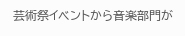芸術祭イベントから音楽部門が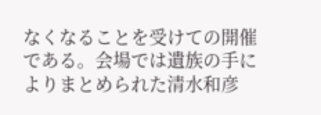なくなることを受けての開催である。会場では遺族の手によりまとめられた清水和彦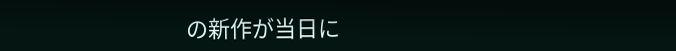の新作が当日に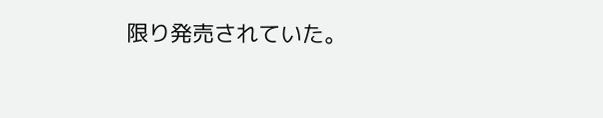限り発売されていた。